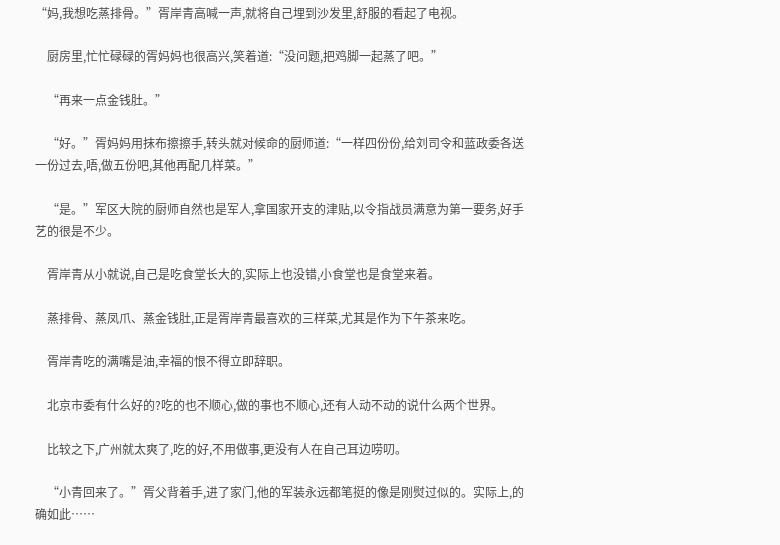“妈,我想吃蒸排骨。”胥岸青高喊一声,就将自己埋到沙发里,舒服的看起了电视。

    厨房里,忙忙碌碌的胥妈妈也很高兴,笑着道:“没问题,把鸡脚一起蒸了吧。”

    “再来一点金钱肚。”

    “好。”胥妈妈用抹布擦擦手,转头就对候命的厨师道:“一样四份份,给刘司令和蓝政委各送一份过去,唔,做五份吧,其他再配几样菜。”

    “是。”军区大院的厨师自然也是军人,拿国家开支的津贴,以令指战员满意为第一要务,好手艺的很是不少。

    胥岸青从小就说,自己是吃食堂长大的,实际上也没错,小食堂也是食堂来着。

    蒸排骨、蒸凤爪、蒸金钱肚,正是胥岸青最喜欢的三样菜,尤其是作为下午茶来吃。

    胥岸青吃的满嘴是油,幸福的恨不得立即辞职。

    北京市委有什么好的?吃的也不顺心,做的事也不顺心,还有人动不动的说什么两个世界。

    比较之下,广州就太爽了,吃的好,不用做事,更没有人在自己耳边唠叨。

    “小青回来了。”胥父背着手,进了家门,他的军装永远都笔挺的像是刚熨过似的。实际上,的确如此……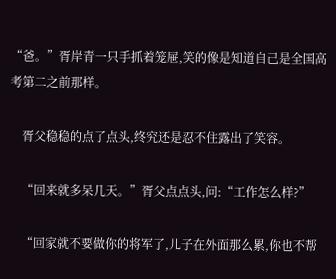“爸。”胥岸青一只手抓着笼屉,笑的像是知道自己是全国高考第二之前那样。

    胥父稳稳的点了点头,终究还是忍不住露出了笑容。

    “回来就多呆几天。”胥父点点头,问:“工作怎么样?”

    “回家就不要做你的将军了,儿子在外面那么累,你也不帮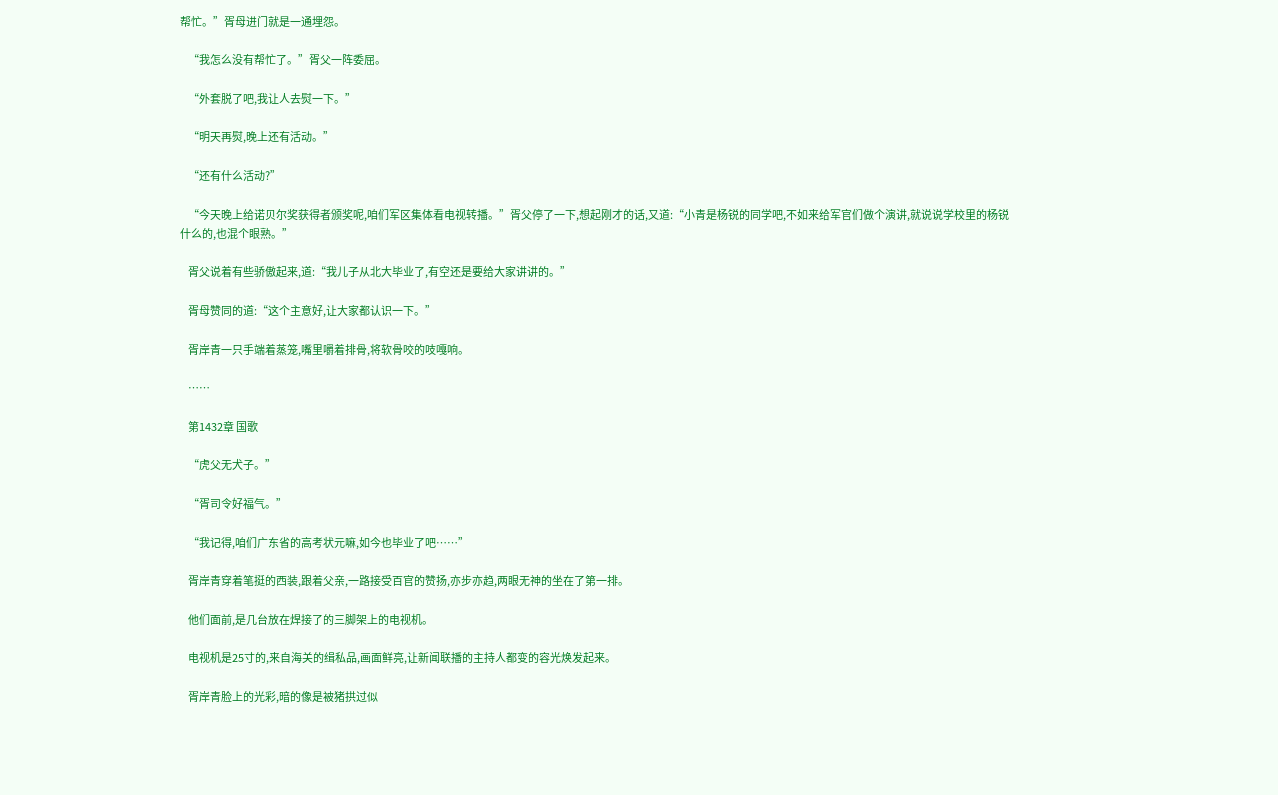帮忙。”胥母进门就是一通埋怨。

    “我怎么没有帮忙了。”胥父一阵委屈。

    “外套脱了吧,我让人去熨一下。”

    “明天再熨,晚上还有活动。”

    “还有什么活动?”

    “今天晚上给诺贝尔奖获得者颁奖呢,咱们军区集体看电视转播。”胥父停了一下,想起刚才的话,又道:“小青是杨锐的同学吧,不如来给军官们做个演讲,就说说学校里的杨锐什么的,也混个眼熟。”

    胥父说着有些骄傲起来,道:“我儿子从北大毕业了,有空还是要给大家讲讲的。”

    胥母赞同的道:“这个主意好,让大家都认识一下。”

    胥岸青一只手端着蒸笼,嘴里嚼着排骨,将软骨咬的吱嘎响。

    ……

    第1432章 国歌

    “虎父无犬子。”

    “胥司令好福气。”

    “我记得,咱们广东省的高考状元嘛,如今也毕业了吧……”

    胥岸青穿着笔挺的西装,跟着父亲,一路接受百官的赞扬,亦步亦趋,两眼无神的坐在了第一排。

    他们面前,是几台放在焊接了的三脚架上的电视机。

    电视机是25寸的,来自海关的缉私品,画面鲜亮,让新闻联播的主持人都变的容光焕发起来。

    胥岸青脸上的光彩,暗的像是被猪拱过似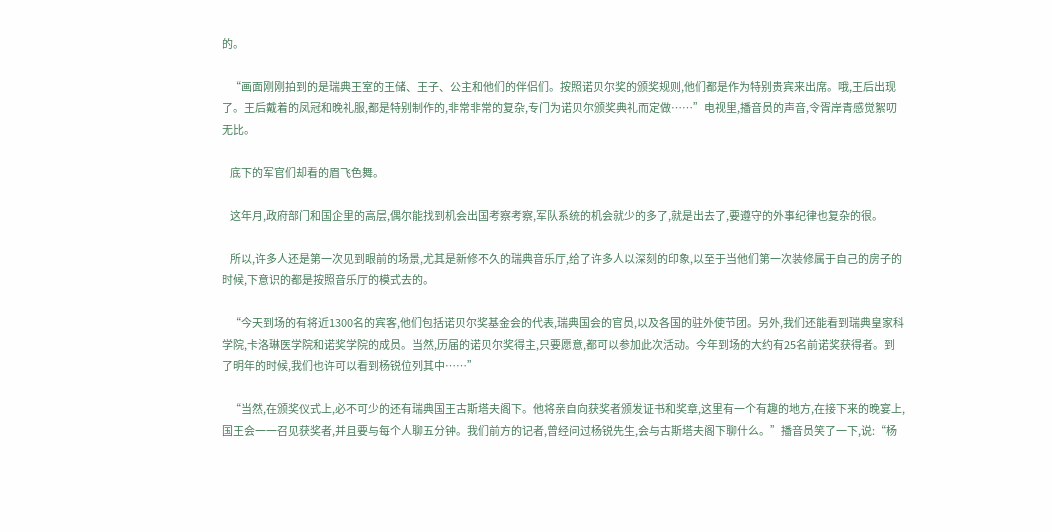的。

    “画面刚刚拍到的是瑞典王室的王储、王子、公主和他们的伴侣们。按照诺贝尔奖的颁奖规则,他们都是作为特别贵宾来出席。哦,王后出现了。王后戴着的凤冠和晚礼服,都是特别制作的,非常非常的复杂,专门为诺贝尔颁奖典礼而定做……”电视里,播音员的声音,令胥岸青感觉絮叨无比。

    底下的军官们却看的眉飞色舞。

    这年月,政府部门和国企里的高层,偶尔能找到机会出国考察考察,军队系统的机会就少的多了,就是出去了,要遵守的外事纪律也复杂的很。

    所以,许多人还是第一次见到眼前的场景,尤其是新修不久的瑞典音乐厅,给了许多人以深刻的印象,以至于当他们第一次装修属于自己的房子的时候,下意识的都是按照音乐厅的模式去的。

    “今天到场的有将近1300名的宾客,他们包括诺贝尔奖基金会的代表,瑞典国会的官员,以及各国的驻外使节团。另外,我们还能看到瑞典皇家科学院,卡洛琳医学院和诺奖学院的成员。当然,历届的诺贝尔奖得主,只要愿意,都可以参加此次活动。今年到场的大约有25名前诺奖获得者。到了明年的时候,我们也许可以看到杨锐位列其中……”

    “当然,在颁奖仪式上,必不可少的还有瑞典国王古斯塔夫阁下。他将亲自向获奖者颁发证书和奖章,这里有一个有趣的地方,在接下来的晚宴上,国王会一一召见获奖者,并且要与每个人聊五分钟。我们前方的记者,曾经问过杨锐先生,会与古斯塔夫阁下聊什么。”播音员笑了一下,说:“杨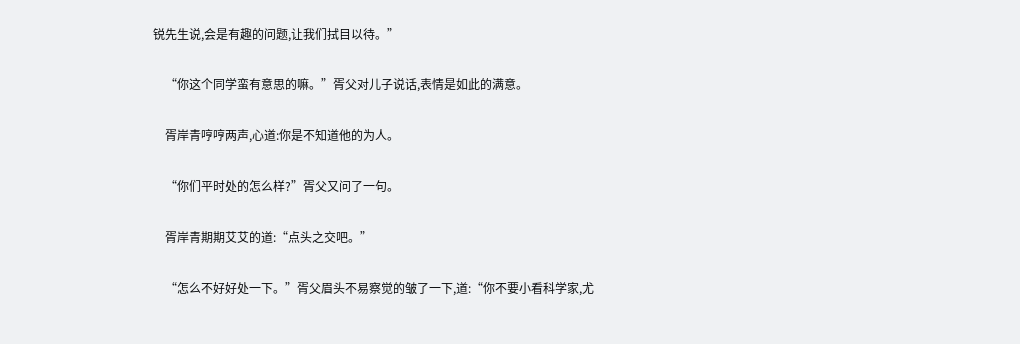锐先生说,会是有趣的问题,让我们拭目以待。”

    “你这个同学蛮有意思的嘛。”胥父对儿子说话,表情是如此的满意。

    胥岸青哼哼两声,心道:你是不知道他的为人。

    “你们平时处的怎么样?”胥父又问了一句。

    胥岸青期期艾艾的道:“点头之交吧。”

    “怎么不好好处一下。”胥父眉头不易察觉的皱了一下,道:“你不要小看科学家,尤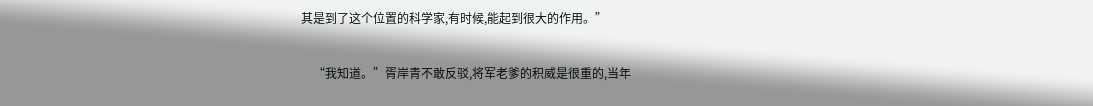其是到了这个位置的科学家,有时候,能起到很大的作用。”

    “我知道。”胥岸青不敢反驳,将军老爹的积威是很重的,当年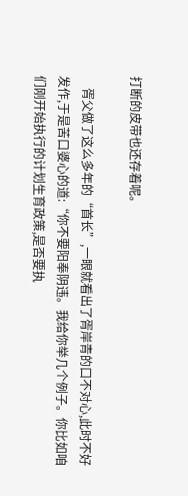打断的皮带也还存着呢。

    胥父做了这么多年的“首长”,一眼就看出了胥岸青的口不对心,此时不好发作,于是苦口婆心的道:“你不要阳奉阴违。我给你举几个例子。你比如咱们刚开始执行的计划生育政策,是否要执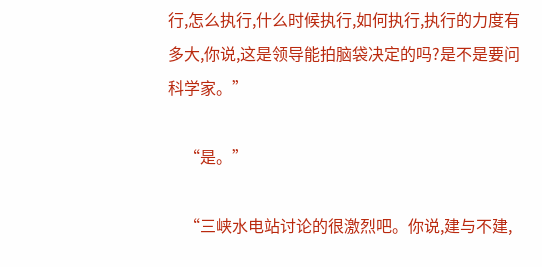行,怎么执行,什么时候执行,如何执行,执行的力度有多大,你说,这是领导能拍脑袋决定的吗?是不是要问科学家。”

    “是。”

    “三峡水电站讨论的很激烈吧。你说,建与不建,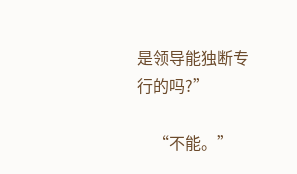是领导能独断专行的吗?”

    “不能。”